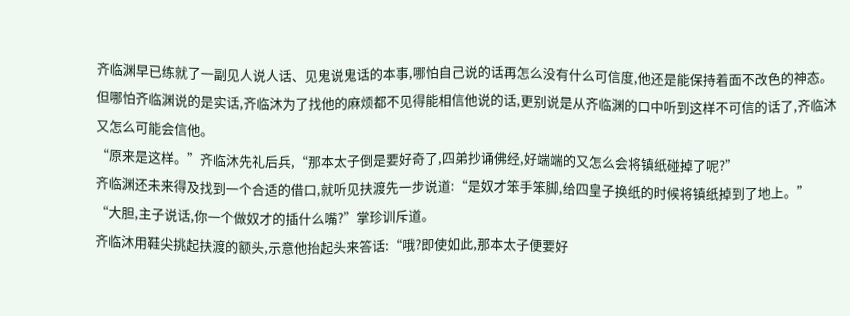齐临渊早已练就了一副见人说人话、见鬼说鬼话的本事,哪怕自己说的话再怎么没有什么可信度,他还是能保持着面不改色的神态。
但哪怕齐临渊说的是实话,齐临沐为了找他的麻烦都不见得能相信他说的话,更别说是从齐临渊的口中听到这样不可信的话了,齐临沐又怎么可能会信他。
“原来是这样。”齐临沐先礼后兵,“那本太子倒是要好奇了,四弟抄诵佛经,好端端的又怎么会将镇纸碰掉了呢?”
齐临渊还未来得及找到一个合适的借口,就听见扶渡先一步说道:“是奴才笨手笨脚,给四皇子换纸的时候将镇纸掉到了地上。”
“大胆,主子说话,你一个做奴才的插什么嘴?”掌珍训斥道。
齐临沐用鞋尖挑起扶渡的额头,示意他抬起头来答话:“哦?即使如此,那本太子便要好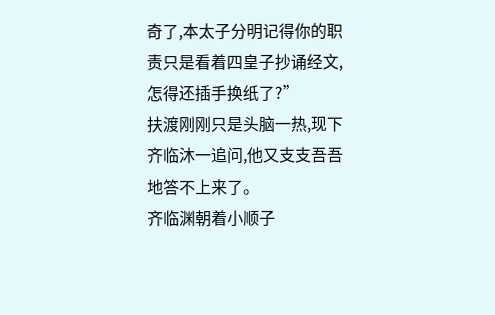奇了,本太子分明记得你的职责只是看着四皇子抄诵经文,怎得还插手换纸了?”
扶渡刚刚只是头脑一热,现下齐临沐一追问,他又支支吾吾地答不上来了。
齐临渊朝着小顺子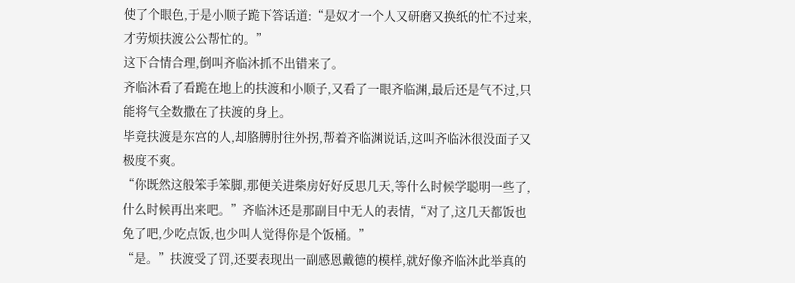使了个眼色,于是小顺子跪下答话道:“是奴才一个人又研磨又换纸的忙不过来,才劳烦扶渡公公帮忙的。”
这下合情合理,倒叫齐临沐抓不出错来了。
齐临沐看了看跪在地上的扶渡和小顺子,又看了一眼齐临渊,最后还是气不过,只能将气全数撒在了扶渡的身上。
毕竟扶渡是东宫的人,却胳膊肘往外拐,帮着齐临渊说话,这叫齐临沐很没面子又极度不爽。
“你既然这般笨手笨脚,那便关进柴房好好反思几天,等什么时候学聪明一些了,什么时候再出来吧。”齐临沐还是那副目中无人的表情,“对了,这几天都饭也免了吧,少吃点饭,也少叫人觉得你是个饭桶。”
“是。”扶渡受了罚,还要表现出一副感恩戴德的模样,就好像齐临沐此举真的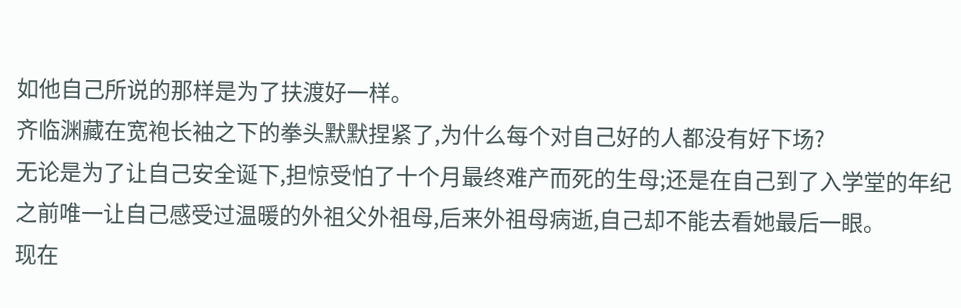如他自己所说的那样是为了扶渡好一样。
齐临渊藏在宽袍长袖之下的拳头默默捏紧了,为什么每个对自己好的人都没有好下场?
无论是为了让自己安全诞下,担惊受怕了十个月最终难产而死的生母;还是在自己到了入学堂的年纪之前唯一让自己感受过温暖的外祖父外祖母,后来外祖母病逝,自己却不能去看她最后一眼。
现在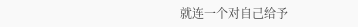就连一个对自己给予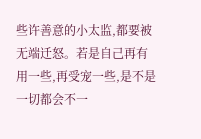些许善意的小太监,都要被无端迁怒。若是自己再有用一些,再受宠一些,是不是一切都会不一